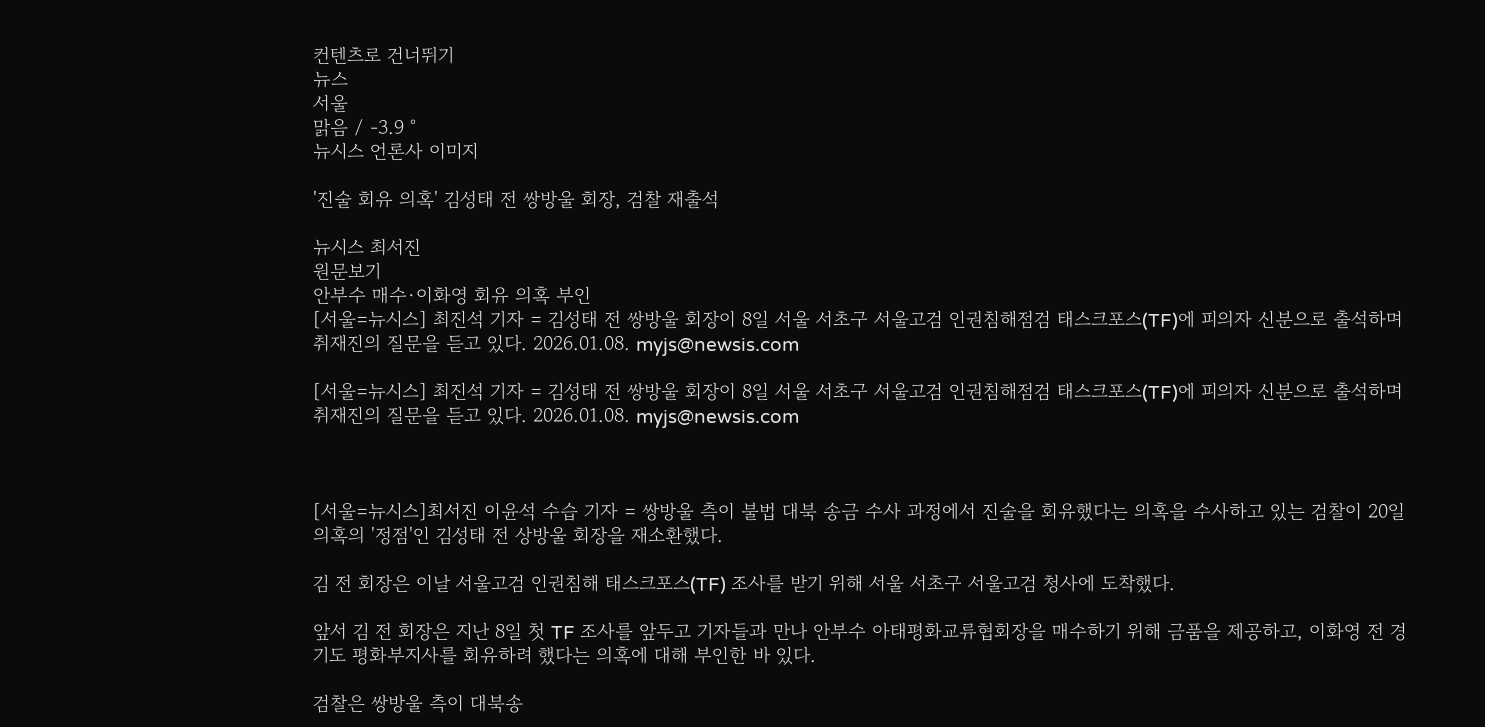컨텐츠로 건너뛰기
뉴스
서울
맑음 / -3.9 °
뉴시스 언론사 이미지

'진술 회유 의혹' 김성태 전 쌍방울 회장, 검찰 재출석

뉴시스 최서진
원문보기
안부수 매수·이화영 회유 의혹 부인
[서울=뉴시스] 최진석 기자 = 김성태 전 쌍방울 회장이 8일 서울 서초구 서울고검 인권침해점검 태스크포스(TF)에 피의자 신분으로 출석하며 취재진의 질문을 듣고 있다. 2026.01.08. myjs@newsis.com

[서울=뉴시스] 최진석 기자 = 김성태 전 쌍방울 회장이 8일 서울 서초구 서울고검 인권침해점검 태스크포스(TF)에 피의자 신분으로 출석하며 취재진의 질문을 듣고 있다. 2026.01.08. myjs@newsis.com



[서울=뉴시스]최서진 이윤석 수습 기자 = 쌍방울 측이 불법 대북 송금 수사 과정에서 진술을 회유했다는 의혹을 수사하고 있는 검찰이 20일 의혹의 '정점'인 김성태 전 상방울 회장을 재소환했다.

김 전 회장은 이날 서울고검 인권침해 태스크포스(TF) 조사를 받기 위해 서울 서초구 서울고검 청사에 도착했다.

앞서 김 전 회장은 지난 8일 첫 TF 조사를 앞두고 기자들과 만나 안부수 아태평화교류협회장을 매수하기 위해 금품을 제공하고, 이화영 전 경기도 평화부지사를 회유하려 했다는 의혹에 대해 부인한 바 있다.

검찰은 쌍방울 측이 대북송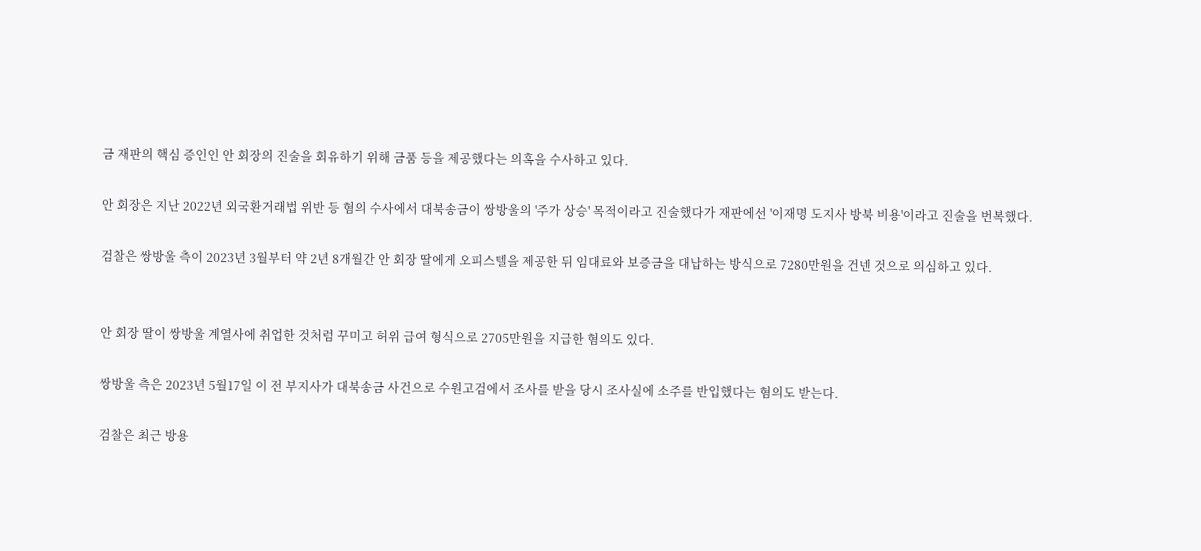금 재판의 핵심 증인인 안 회장의 진술을 회유하기 위해 금품 등을 제공했다는 의혹을 수사하고 있다.

안 회장은 지난 2022년 외국환거래법 위반 등 혐의 수사에서 대북송금이 쌍방울의 '주가 상승' 목적이라고 진술했다가 재판에선 '이재명 도지사 방북 비용'이라고 진술을 번복했다.

검찰은 쌍방울 측이 2023년 3월부터 약 2년 8개월간 안 회장 딸에게 오피스텔을 제공한 뒤 임대료와 보증금을 대납하는 방식으로 7280만원을 건넨 것으로 의심하고 있다.


안 회장 딸이 쌍방울 계열사에 취업한 것처럼 꾸미고 허위 급여 형식으로 2705만원을 지급한 혐의도 있다.

쌍방울 측은 2023년 5월17일 이 전 부지사가 대북송금 사건으로 수원고검에서 조사를 받을 당시 조사실에 소주를 반입했다는 혐의도 받는다.

검찰은 최근 방용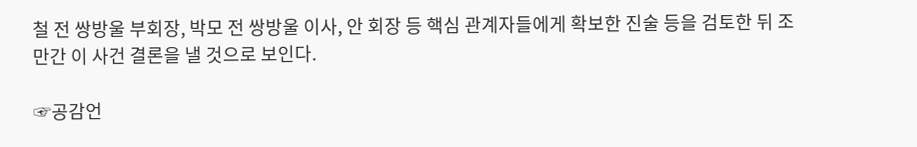철 전 쌍방울 부회장, 박모 전 쌍방울 이사, 안 회장 등 핵심 관계자들에게 확보한 진술 등을 검토한 뒤 조만간 이 사건 결론을 낼 것으로 보인다.

☞공감언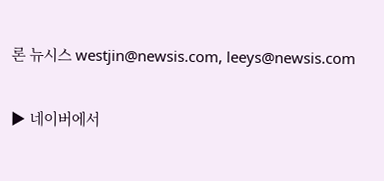론 뉴시스 westjin@newsis.com, leeys@newsis.com

▶ 네이버에서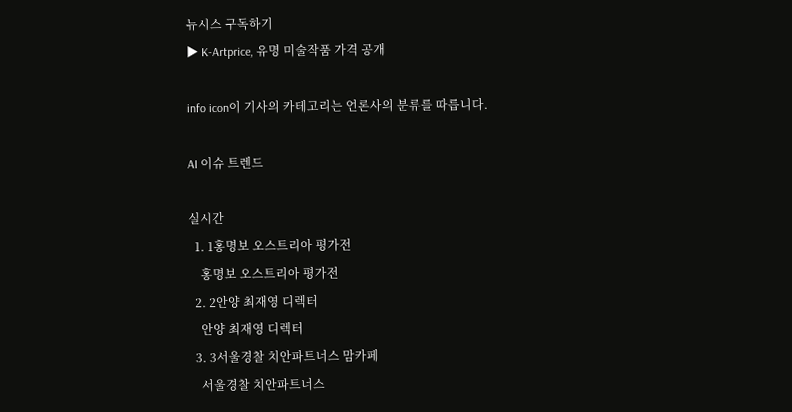뉴시스 구독하기
▶ K-Artprice, 유명 미술작품 가격 공개

info icon이 기사의 카테고리는 언론사의 분류를 따릅니다.

AI 이슈 트렌드

실시간
  1. 1홍명보 오스트리아 평가전
    홍명보 오스트리아 평가전
  2. 2안양 최재영 디렉터
    안양 최재영 디렉터
  3. 3서울경찰 치안파트너스 맘카페
    서울경찰 치안파트너스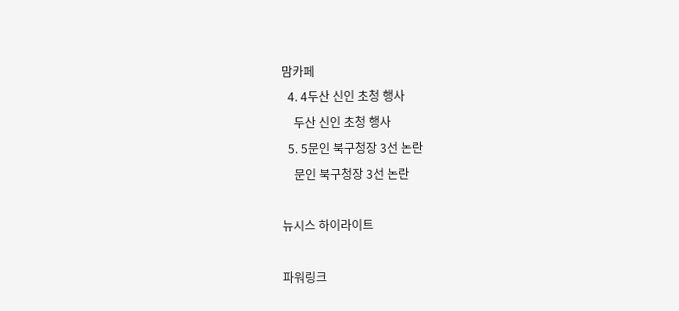맘카페
  4. 4두산 신인 초청 행사
    두산 신인 초청 행사
  5. 5문인 북구청장 3선 논란
    문인 북구청장 3선 논란

뉴시스 하이라이트

파워링크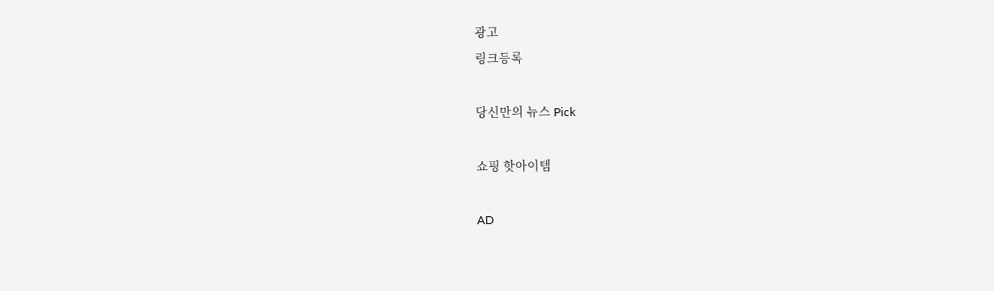광고
링크등록

당신만의 뉴스 Pick

쇼핑 핫아이템

AD